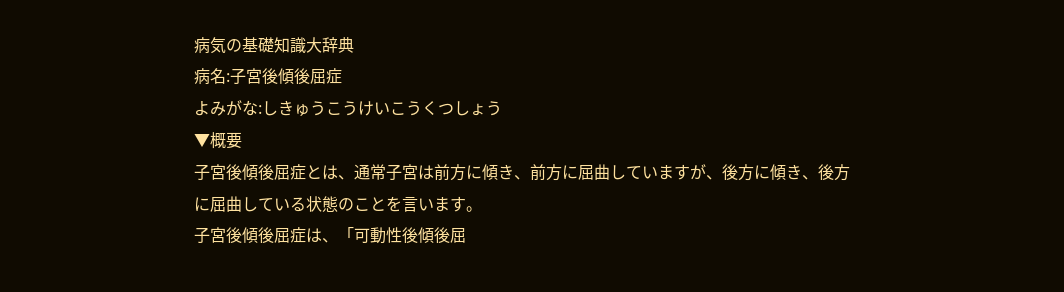病気の基礎知識大辞典
病名:子宮後傾後屈症
よみがな:しきゅうこうけいこうくつしょう
▼概要
子宮後傾後屈症とは、通常子宮は前方に傾き、前方に屈曲していますが、後方に傾き、後方に屈曲している状態のことを言います。
子宮後傾後屈症は、「可動性後傾後屈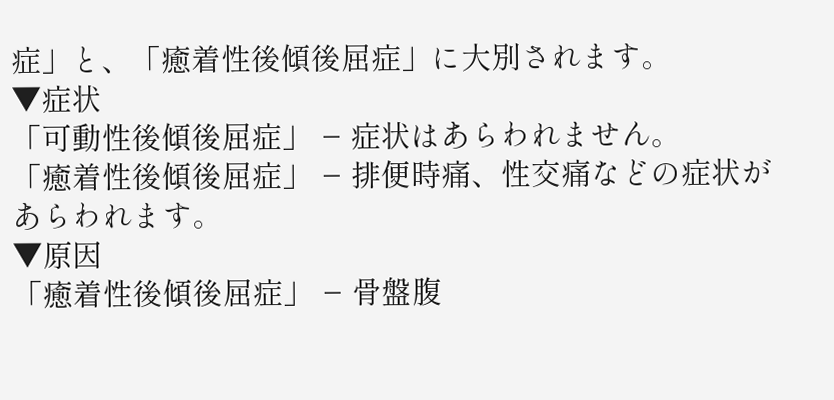症」と、「癒着性後傾後屈症」に大別されます。
▼症状
「可動性後傾後屈症」 − 症状はあらわれません。
「癒着性後傾後屈症」 − 排便時痛、性交痛などの症状があらわれます。
▼原因
「癒着性後傾後屈症」 − 骨盤腹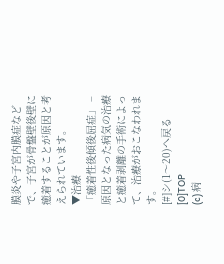膜炎や子宮内膜症などで、子宮が骨盤壁後壁に癒着することが原因と考えられています。
▼治療
「癒着性後傾後屈症」 − 原因となった病気の治療と癒着剥離の手術によって、治療がおこなわれます。
[#]シ(1〜20)へ戻る
[0]TOP
(c) 病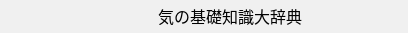気の基礎知識大辞典